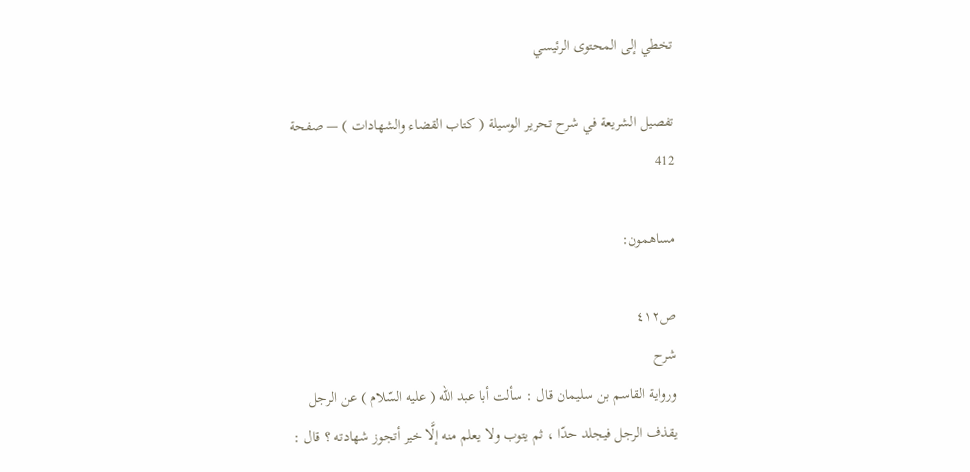تخطي إلى المحتوى الرئيسي

تفصيل الشريعة في شرح تحرير الوسيلة ( كتاب القضاء والشهادات ) — صفحة 412

مساهمون:

ص٤١٢
شرح
ورواية القاسم بن سليمان قال : سألت أبا عبد الله ( عليه السّلام ) عن الرجل يقذف الرجل فيجلد حدّا ، ثم يتوب ولا يعلم منه إلَّا خير أتجوز شهادته ؟ قال :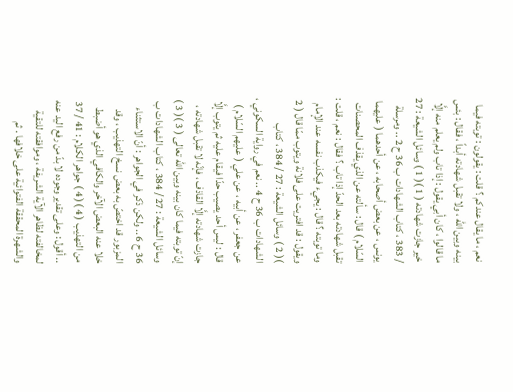نعم ، ما يقال عندكم ؟ قلت : يقولون : توبته فيما بينه وبين الله ، ولا تقبل شهادته أبداً ، فقال : بئس ما قالوا ، كان أبي يقول : إذا تاب ولم يعلم منه إلَّا خير جازت شهادته ( 1 )( 1 ) وسائل الشيعة : 27 / 383 ، كتاب الشهادات ب 36 ح 2 .. ومرسلة يونس ، عن بعض أصحابه ، عن أحدهما ( عليهما السّلام ) قال : سألته عن الذي يقذف المحصنات تقبل شهادته بعد الحدّ إذا تاب ؟ فقال : نعم ، قلت : وما توبته ؟ قال : يجيء فيكذب نفسه عند الإمام ويقول : قد افتريت على فلانة ويتوب ممّا قال ( 2 )( 2 ) وسائل الشيعة : 27 / 384 ، كتاب الشهادات ب 36 ح 4 .. نعم في رواية السكوني ، عن جعفر ، عن أبيه ، عن علي ( عليهم السّلام ) قال : ليس أحد يصيب حدّا فيقام عليه ثم يتوب إلَّا جازت شهادته إلَّا القاذف ، فإنّه لا تقبل شهادته ، إنّ توبته فيما كان بينه وبين الله تعالى ( 3 )( 3 ) وسائل الشيعة : 27 / 384 ، كتاب الشهادات ب 36 ح 6 .. ولكن ذكر في الجواهر : أنّ الاستثناء المزبور قد اختصّ به بعض نسخ التهذيب ، وقد خلا عنه البعض الآخر والكافي الذي هو أضبط من التهذيب ( 4 )( 4 ) جواهر الكلام : 41 / 37 .. أقول : وعلى تقدير وجوده لا بدّ من رفع اليد عنه لمخالفته لظاهر الآية الشريفة ، وموافقته للتقية والشهرة المحققة الفتوائية على خلافها . ثم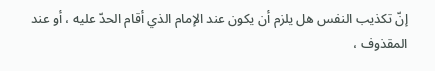إنّ تكذيب النفس هل يلزم أن يكون عند الإمام الذي أقام الحدّ عليه ، أو عند المقذوف ،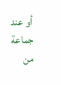أو عند جماعة من